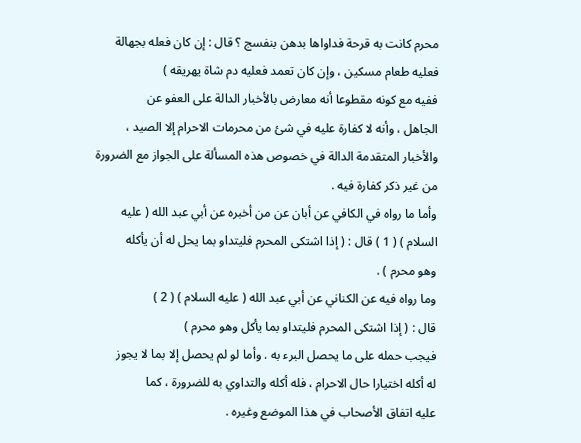محرم كانت به قرحة فداواها بدهن بنفسج ؟ قال : إن كان فعله بجهالة
فعليه طعام مسكين ، وإن كان تعمد فعليه دم شاة يهريقه )
ففيه مع كونه مقطوعا أنه معارض بالأخبار الدالة على العفو عن
الجاهل ، وأنه لا كفارة عليه في شئ من محرمات الاحرام إلا الصيد ،
والأخبار المتقدمة الدالة في خصوص هذه المسألة على الجواز مع الضرورة
من غير ذكر كفارة فيه .
وأما ما رواه في الكافي عن أبان عن من أخبره عن أبي عبد الله ( عليه
السلام ) ( 1 ) قال : ( إذا اشتكى المحرم فليتداو بما يحل له أن يأكله
وهو محرم ) .
وما رواه فيه عن الكناني عن أبي عبد الله ( عليه السلام ) ( 2 )
قال : ( إذا اشتكى المحرم فليتداو بما يأكل وهو محرم )
فيجب حمله على ما يحصل البرء به . وأما لو لم يحصل إلا بما لا يجوز
له أكله اختيارا حال الاحرام ، فله أكله والتداوي به للضرورة ، كما
عليه اتفاق الأصحاب في هذا الموضع وغيره .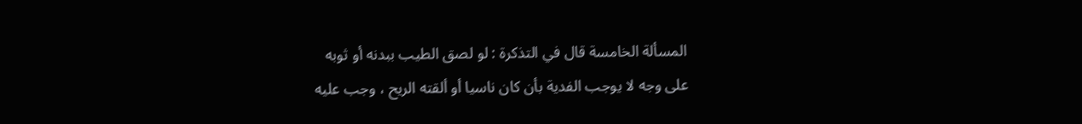المسألة الخامسة قال في التذكرة : لو لصق الطيب ببدنه أو ثوبه
على وجه لا يوجب الفدية بأن كان ناسيا أو ألقته الريح ، وجب عليه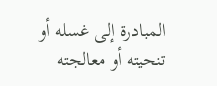المبادرة إلى غسله أو تنحيته أو معالجته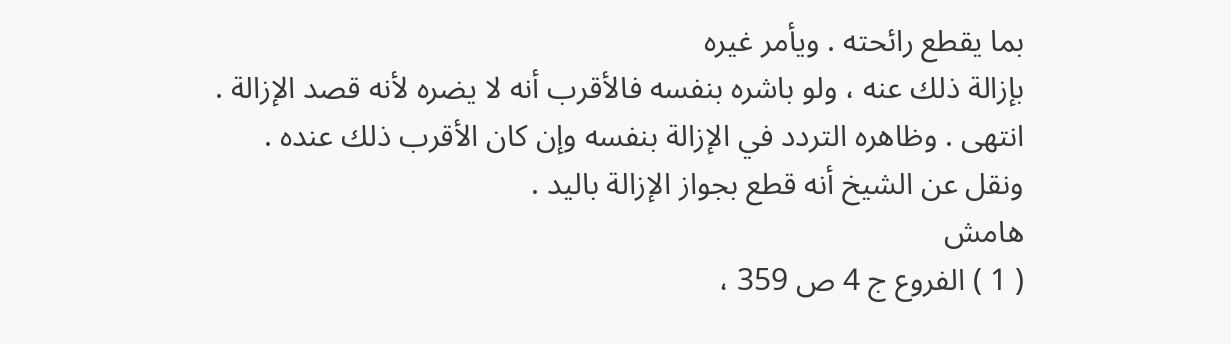بما يقطع رائحته . ويأمر غيره
بإزالة ذلك عنه ، ولو باشره بنفسه فالأقرب أنه لا يضره لأنه قصد الإزالة .
انتهى . وظاهره التردد في الإزالة بنفسه وإن كان الأقرب ذلك عنده .
ونقل عن الشيخ أنه قطع بجواز الإزالة باليد .
هامش
( 1 ) الفروع ج 4 ص 359 ،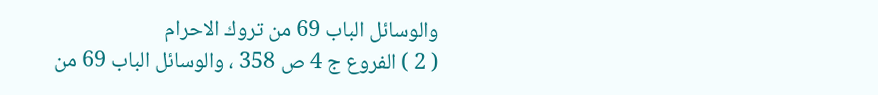والوسائل الباب 69 من تروك الاحرام
( 2 ) الفروع ج 4 ص 358 ، والوسائل الباب 69 من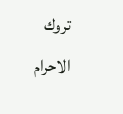تروك الاحرام